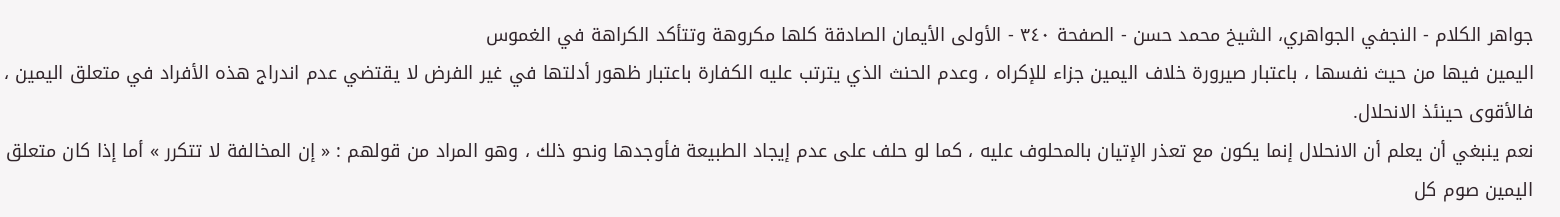جواهر الكلام - النجفي الجواهري، الشيخ محمد حسن - الصفحة ٣٤٠ - الأولى الأيمان الصادقة كلها مكروهة وتتأكد الكراهة في الغموس
اليمين فيها من حيث نفسها ، باعتبار صيرورة خلاف اليمين جزاء للإكراه ، وعدم الحنث الذي يترتب عليه الكفارة باعتبار ظهور أدلتها في غير الفرض لا يقتضي عدم اندراج هذه الأفراد في متعلق اليمين ، فالأقوى حينئذ الانحلال.
نعم ينبغي أن يعلم أن الانحلال إنما يكون مع تعذر الإتيان بالمحلوف عليه ، كما لو حلف على عدم إيجاد الطبيعة فأوجدها ونحو ذلك ، وهو المراد من قولهم : « إن المخالفة لا تتكرر » أما إذا كان متعلق اليمين صوم كل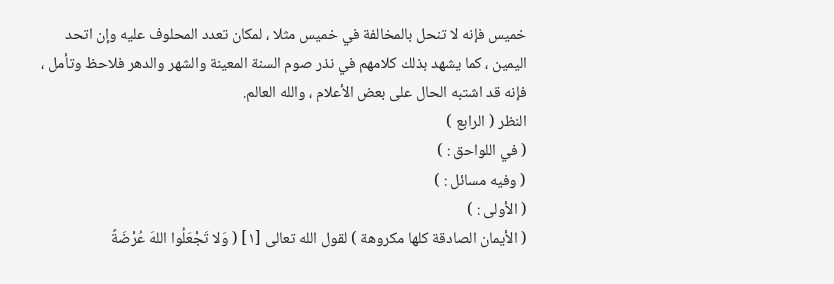خميس فإنه لا تنحل بالمخالفة في خميس مثلا ، لمكان تعدد المحلوف عليه وإن اتحد اليمين ، كما يشهد بذلك كلامهم في نذر صوم السنة المعينة والشهر والدهر فلاحظ وتأمل ، فإنه قد اشتبه الحال على بعض الأعلام ، والله العالم.
النظر ( الرابع )
( في اللواحق : )
( وفيه مسائل : )
( الأولى : )
( الأيمان الصادقة كلها مكروهة ) لقول الله تعالى [١] ( وَلا تَجْعَلُوا اللهَ عُرْضَةً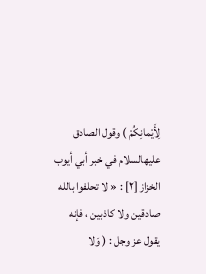لِأَيْمانِكُمْ ) وقول الصادق عليهالسلام في خبر أبي أيوب الخزاز [٢] : « لا تحلفوا بالله صادقين ولا كاذبين ، فإنه يقول عز وجل : ( وَلا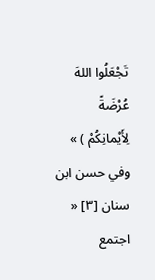تَجْعَلُوا اللهَ عُرْضَةً لِأَيْمانِكُمْ ) » وفي حسن ابن سنان [٣] « اجتمع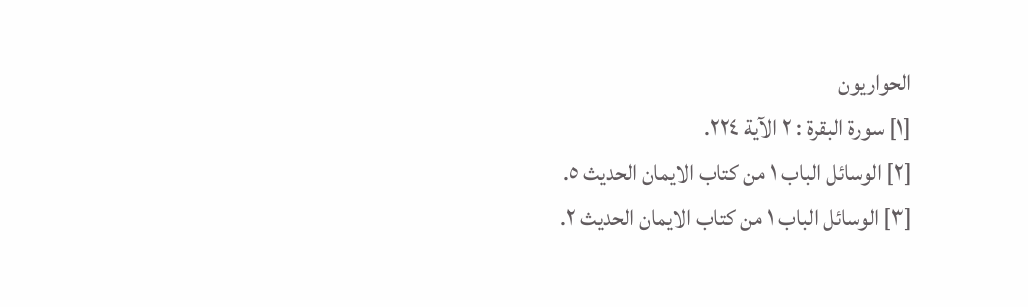الحواريون
[١] سورة البقرة : ٢ الآية ٢٢٤.
[٢] الوسائل الباب ١ من كتاب الايمان الحديث ٥.
[٣] الوسائل الباب ١ من كتاب الايمان الحديث ٢.